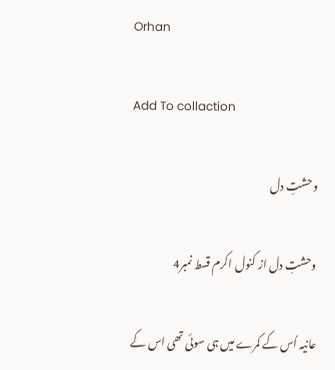Orhan

Add To collaction

وحشتِ دل

وحشتِ دل از کنول اکرم قسط نمبر4

عانیہ اُس کے کمرے میں ہی سوئی تھی اس کے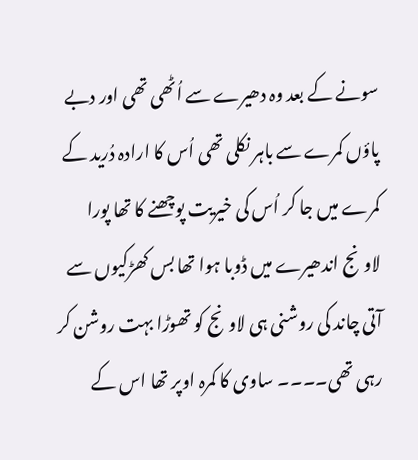سونے کے بعد وہ دھیرے سے اُٹھی تھی اور دبے پاؤں کمرے سے باہر نکلی تھی اُس کا ارادہ دُرید کے کمرے میں جا کر اُس کی خیریت پوچھنے کا تھا پورا لاونج اندھیرے میں ڈوبا ہوا تھا بس کھڑکیوں سے آتی چاند کی روشنی ہی لاونج کو تھوڑا بہت روشن کر رہی تھی۔۔۔۔ ساوی کا کمرہ اوپر تھا اس کے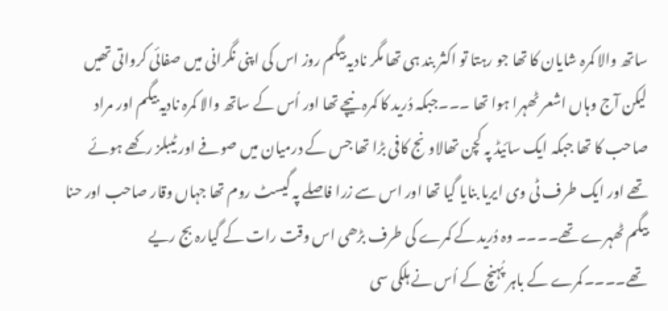ساتھ والا کمرہ شایان کا تھا جو رہتا تو اکثر بند ہی تھا مگر نادیہ بیگم روز اس کی اپنی نگرانی میں صفائی کرواتی تھیں لیکن آج وہاں اشعر ٹھہرا ہوا تھا ۔۔۔جبکہ دُرید کا کمرہ نیچے تھا اور اُس کے ساتھ والا کمرہ نادیہ بیگم اور مراد صاحب کا تھا جبکہ ایک سائیڈ پہ کچن تھالاونج کافی بڑا تھا جس کے درمیان میں صوفے اور ٹیبلز رکھے ہوئے تھے اور ایک طرف ٹی وی ایریا بنایا گیا تھا اور اس سے زرا فاصلے پہ گیسٹ روم تھا جہاں وقار صاحب اور حنا بیگم ٹھہرے تھے۔۔۔۔ وہ دُرید کے کمرے کی طرف بڑھی اس وقت رات کے گیارہ بج ریے تھے۔۔۔۔کمرے کے باہر پُہنچ کے اُس نے ہلکی سی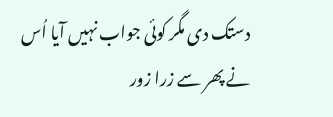دستک دی مگر کوئی جواب نہیں آیا اُس نے پھر سے زرا زور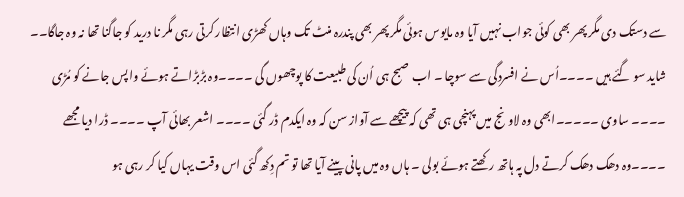سے دستک دی مگر پھر بھی کوئی جواب نہیں آیا وہ مایوس ہوئی مگر پھر بھی پندرہ منٹ تک وہاں کھڑی انتظار کرتی رہی مگر نا درید کو جاگنا تھا نہ وہ جاگا۔۔ شاید سو گئے ہیں ۔۔۔۔اُس نے افسردگی سے سوچا ۔ اب صبح ہی اُن کی طبیعت کا پوچھوں گی ۔۔۔۔وہ بڑبڑاتے ہوئے واپس جانے کو مُڑی ۔۔۔۔ ساوی ۔۔۔۔۔ابھی وہ لاونج میں پہنچی ہی تھی کہ پیچھے سے آواز سن کہ وہ ایکدم ڈر گئی ۔۔۔۔ اشعر بھائی آپ ۔۔۔۔ ڈرا دیا مجھے ۔۔۔۔وہ دھک دھک کرتے دل پہ ہاتھ رکھتے ہوئے بولی ۔ ہاں وہ میں پانی پینے آیا تھا تو تم دِکھ گئی اس وقت یہاں کیا کر رہی ہو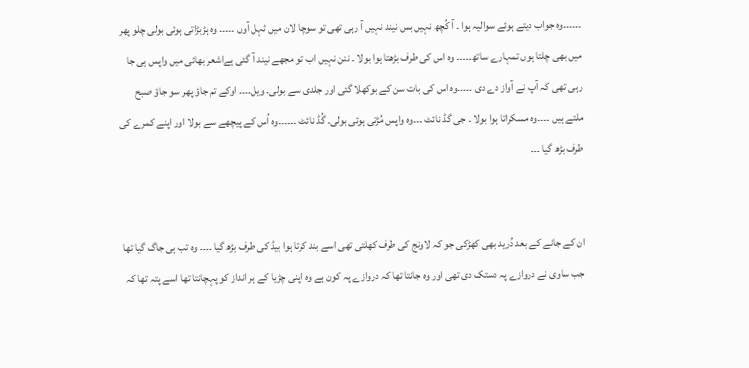۔۔۔۔۔۔وہ جواب دیتے ہوئے سوالیہ ہوا ۔ آ کُچھ نہیں بس نیند نہیں آ رہی تھی تو سوچا لان میں ٹہل آوں ۔۔۔۔۔ وہ ہڑبڑاتی ہوئی بولی چلو پھر میں بھی چلتا ہوں تمہارے ساتھ۔۔۔۔۔ وہ اس کی طرف بڑھتا ہوا بولا ۔ ننن نہیں اب تو مجھے نیند آ گئی ہےاشعر بھائی میں واپس ہی جا رہی تھی کہ آپ نے آواز دے دی ۔۔۔۔۔وہ اس کی بات سن کے بوکھلا گئی اور جلدی سے بولی۔ ویل۔۔۔۔ اوکے تم جاؤ پھر سو جاؤ صبح ملتے ہیں ۔۔۔۔وہ مسکراتا ہوا بولا ۔ جی گڈ نائٹ ۔۔۔وہ واپس مُڑتی ہوئی بولی۔ گُڈ نائٹ ۔۔۔۔۔۔وہ اُس کے پیچھے سے بولا اور اپنے کمرے کی طرف بڑھ گیا ۔۔۔


ان کے جانے کے بعد دُرید بھی کھڑکی جو کہ لاونج کی طرف کھلتی تھی اسے بند کرتا ہوا بیڈ کی طرف بڑھ گیا ۔۔۔۔ وہ تب ہی جاگ گیا تھا جب ساوی نے دروازے پہ دستک دی تھی اور وہ جانتا تھا کہ دروازے پہ کون ہے وہ اپنی چڑیا کے ہر انداز کو پہچانتا تھا اسے پتہ تھا کہ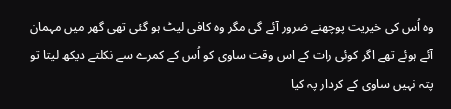وہ اُس کی خیریت پوچھنے ضرور آئے گی مگر وہ کافی لیٹ ہو گئی تھی گھر میں مہمان آئے ہوئے تھے اگر کوئی رات کے اس وقت ساوی کو اُس کے کمرے سے نکلتے دیکھ لیتا تو پتہ نہیں ساوی کے کردار پہ کیا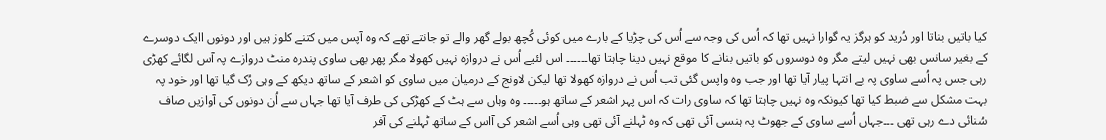کیا باتیں بناتا اور دُرید کو ہرگز یہ گوارا نہیں تھا کہ اُس کی وجہ سے اُس کی چڑیا کے بارے میں کوئی کُچھ بولے گھر والے تو جانتے تھے کہ وہ آپس میں کتنے کلوز ہیں اور دونوں اایک دوسرے کے بغیر سانس بھی نہیں لیتے مگر وہ دوسروں کو باتیں بنانے کا موقع نہیں دینا چاہتا تھا۔۔۔۔۔۔ اس لئیے اُس نے دروازہ نہیں کھولا مگر پھر بھی ساوی پندرہ منٹ دروازے پہ آس لگائے کھڑی رہی جس پہ اُسے ساوی پہ بے انتہا پیار آیا تھا اور جب وہ واپس گئی تب اُس نے دروازہ کھولا تھا لیکن لاونج کے درمیان میں ساوی کو اشعر کے ساتھ دیکھ کے وہی رُک گیا تھا اور خود پہ بہت مشکل سے ضبط کیا تھا کیونکہ وہ نہیں چاہتا تھا کہ ساوی رات کہ اس پہر اشعر کے ساتھ ہو۔۔۔۔۔ وہ وہاں سے ہٹ کے کھڑکی کی طرف آیا تھا جہاں سے اُن دونوں کی آوازیں صاف سُنائی دے رہی تھی ۔۔۔جہاں اُسے ساوی کے جھوٹ پہ ہنسی آئی تھی کہ وہ ٹہلنے آئی تھی وہی اُسے اشعر کی آاس کے ساتھ ٹہلنے کی آفر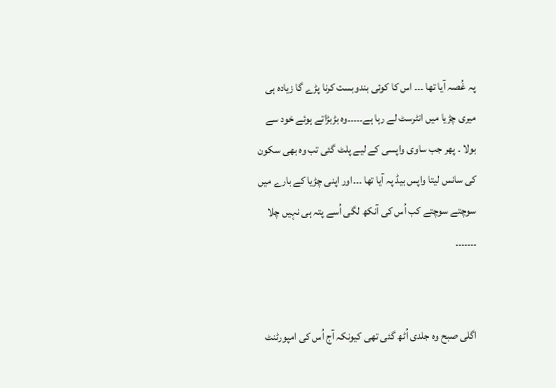پہ غُصہ آیا تھا ۔۔۔ اس کا کوئی بندوبست کرنا پڑے گا زیادہ ہی میری چڑیا میں انٹرسٹ لے رہا ہے۔۔۔۔۔وہ بڑبڑاتے ہوئے خود سے بولا ۔ پھر جب ساوی واپسی کے لیے پلٹ گئی تب وہ بھی سکون کی سانس لیتا واپس بیڈ پہ آیا تھا ۔۔۔اور اپنی چڑیا کے بارے میں سوچتے سوچتے کب اُس کی آنکھ لگی اُسے پتہ ہی نہیں چلا ۔۔۔۔۔۔۔


اگلی صبح وہ جلدی اُٹھ گئی تھی کیونکہ آج اُس کی امپورٹنٹ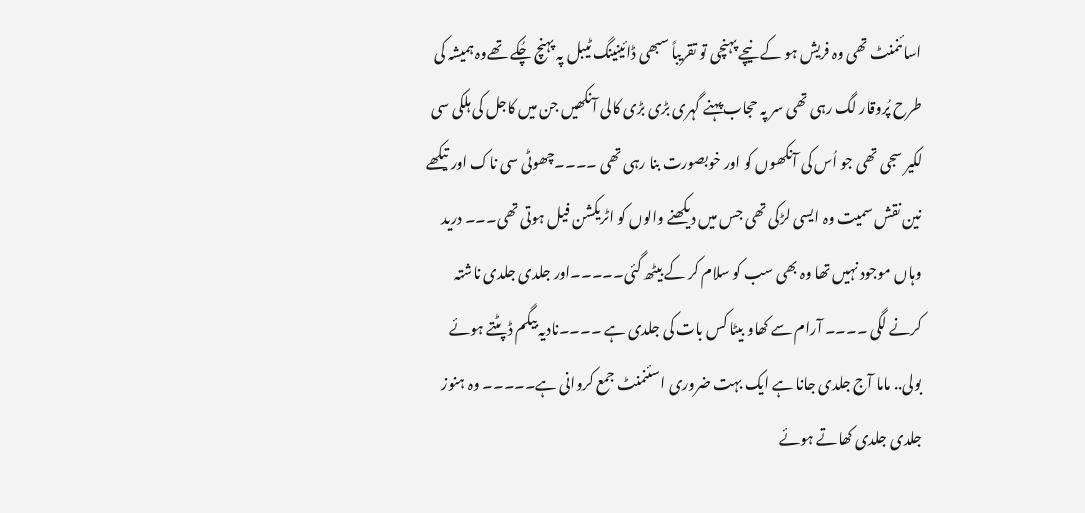اسائنمنٹ تھی وہ فریش ہو کے نیچے پہنچی تو تقریباً سبھی ڈائینینگ ٹیبل پہ پہنچ چُکے تھےوہ ہمیشہ کی طرح پُروقار لگ رہی تھی سر پہ حجاب پہنے گہری بڑی بڑی کالی آنکھیں جن میں کاجل کی ہلکی سی لکیر سجی تھی جو اُس کی آنکھوں کو اور خوبصورت بنا رہی تھی ۔۔۔۔چھوٹی سی ناک اور تیکھے نین نقش سمیت وہ ایسی لڑکی تھی جس میں دیکھنے والوں کو اٹریکشن فیل ہوتی تھی۔۔۔ درید وہاں موجود نہیں تھا وہ بھی سب کو سلام کر کے بیٹھ گئی۔۔۔۔۔اور جلدی جلدی ناشتہ کرنے لگی ۔۔۔۔ آرام سے کھاو بیٹا کس بات کی جلدی ہے ۔۔۔۔نادیہ بیگم ڈپٹتے ہوئے بولی.. ماما آج جلدی جانا ہے ایک بہت ضروری اسئنمنٹ جمع کروانی ہے۔۔۔۔۔ وہ ہنوز جلدی جلدی کھاتے ہوئے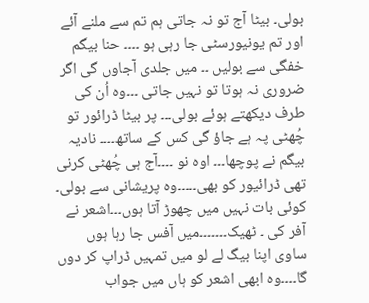بولی۔ بیٹا آج تو نہ جاتی ہم تم سے ملنے آئے اور تم یونیورسٹی جا رہی ہو ۔۔۔۔ حنا بیگم خفگی سے بولیں ۔۔ میں جلدی آجاوں گی اگر ضروری نہ ہوتا تو نہیں جاتی ۔۔۔وہ اُن کی طرف دیکھتے ہوئے بولی۔۔۔ پر بیٹا ڈرائور تو چُھٹی پہ ہے جاؤ گی کس کے ساتھ۔۔۔۔ نادیہ بیگم نے پوچھا۔۔۔ اوہ نو ۔۔۔۔آج ہی چُھٹی کرنی تھی ڈرائیور کو بھی۔۔۔۔۔وہ پریشانی سے بولی۔ کوئی بات نہیں میں چھوڑ آتا ہوں۔۔۔اشعر نے آفر کی ۔ ٹھیک۔۔۔۔۔۔۔میں آفس جا رہا ہوں ساوی اپنا بیگ لے لو میں تمہیں ڈراپ کر دوں گا۔۔۔۔وہ ابھی اشعر کو ہاں میں جواب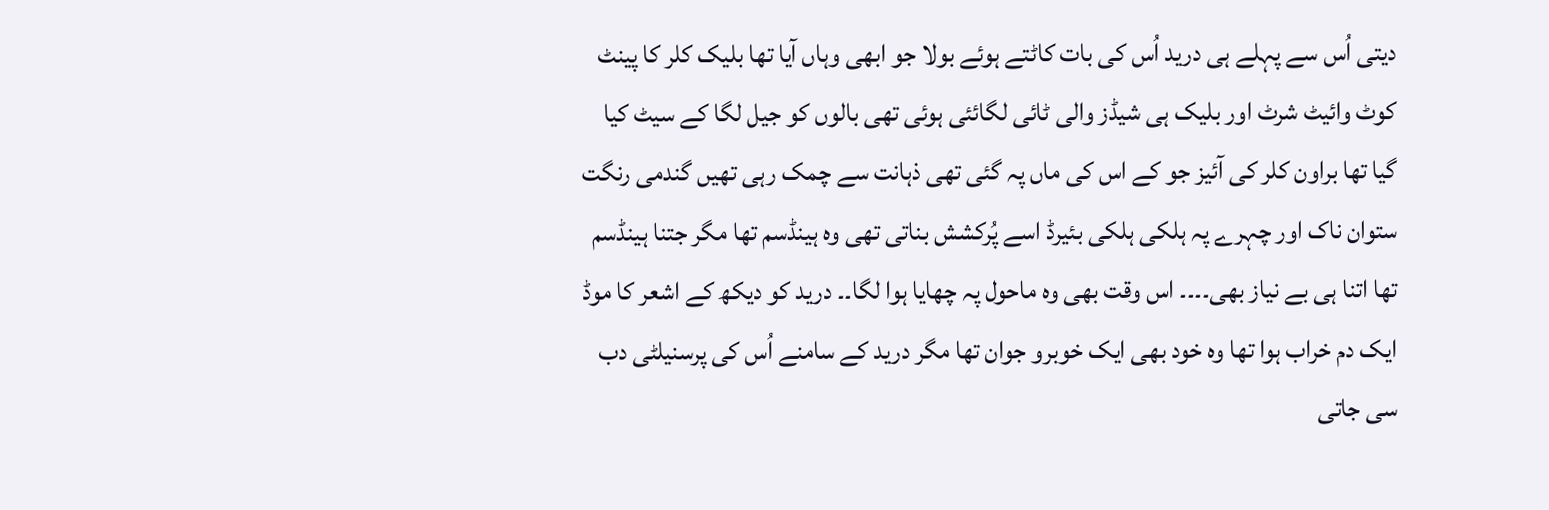دیتی اُس سے پہلے ہی درید اُس کی بات کاٹتے ہوئے بولا جو ابھی وہاں آیا تھا بلیک کلر کا پینٹ کوٹ وائیٹ شرٹ اور بلیک ہی شیڈز والی ٹائی لگائئی ہوئی تھی بالوں کو جیل لگا کے سیٹ کیا گیا تھا براون کلر کی آئیز جو کے اس کی ماں پہ گئی تھی ذہانت سے چمک رہی تھیں گندمی رنگت ستوان ناک اور چہرے پہ ہلکی ہلکی بئیرڈ اسے پُرکشش بناتی تھی وہ ہینڈسم تھا مگر جتنا ہینڈسم تھا اتنا ہی بے نیاز بھی۔۔۔۔ اس وقت بھی وہ ماحول پہ چھایا ہوا لگا۔۔ درید کو دیکھ کے اشعر کا موڈ ایک دم خراب ہوا تھا وہ خود بھی ایک خوبرو جوان تھا مگر درید کے سامنے اُس کی پرسنیلٹی دب سی جاتی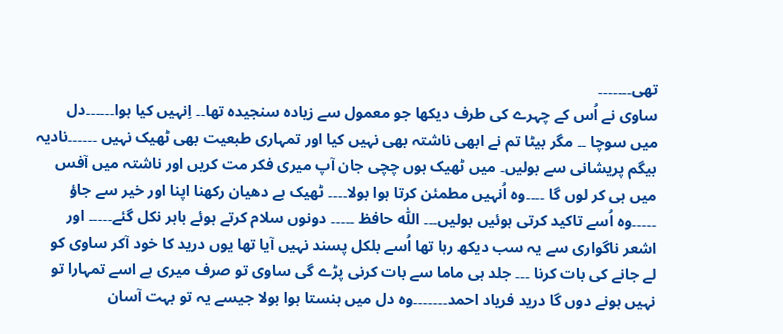تھی۔۔۔۔۔۔۔
ساوی نے اُس کے چہرے کی طرف دیکھا جو معمول سے زیادہ سنجیدہ تھا۔۔ اِنہیں کیا ہوا۔۔۔۔۔۔دل میں سوچا ۔۔ مگر بیٹا تم نے ابھی ناشتہ بھی نہیں کیا اور تمہاری طبعیت بھی ٹھیک نہیں ۔۔۔۔۔۔نادیہ بیگم پریشانی سے بولیں۔ میں ٹھیک ہوں چچی جان آپ میری فکر مت کریں اور ناشتہ میں آفس میں ہی کر لوں گا ۔۔۔۔وہ اُنہیں مطمئن کرتا ہوا بولا۔۔۔۔ ٹھیک ہے دھیان رکھنا اپنا اور خیر سے جاؤ ۔۔۔۔۔وہ اُسے تاکید کرتی ہوئیں بولیں۔۔۔ اللّٰہ حافظ ۔۔۔۔۔ دونوں سلام کرتے ہوئے باہر نکل گئے۔۔۔۔۔ اور اشعر ناگواری سے یہ سب دیکھ رہا تھا اُسے بلکل پسند نہیں آیا تھا یوں درید کا خود آکر ساوی کو لے جانے کی بات کرنا ۔۔۔ جلد ہی ماما سے بات کرنی پڑے گی ساوی تو صرف میری ہے اسے تمہارا تو نہیں ہونے دوں گا درید فریاد احمد۔۔۔۔۔۔۔وہ دل میں ہنستا ہوا بولا جیسے یہ تو بہت آسان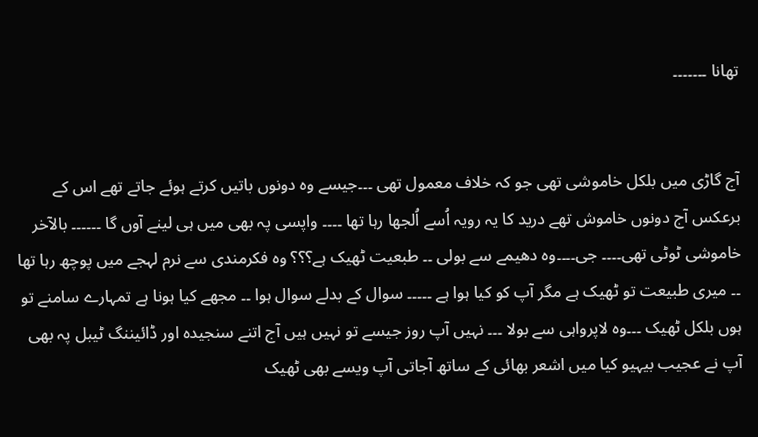تھانا ۔۔۔۔۔۔۔


آج گاڑی میں بلکل خاموشی تھی جو کہ خلاف معمول تھی ۔۔۔جیسے وہ دونوں باتیں کرتے ہوئے جاتے تھے اس کے برعکس آج دونوں خاموش تھے درید کا یہ رویہ اُسے اُلجھا رہا تھا ۔۔۔۔ واپسی پہ بھی میں ہی لینے آوں گا ۔۔۔۔۔۔ بالآخر خاموشی ٹوٹی تھی۔۔۔۔ جی۔۔۔۔وہ دھیمے سے بولی ۔۔ طبعیت ٹھیک ہے؟؟؟ وہ فکرمندی سے نرم لہجے میں پوچھ رہا تھا ۔۔ میری طبیعت تو ٹھیک ہے مگر آپ کو کیا ہوا ہے ۔۔۔۔۔ سوال کے بدلے سوال ہوا ۔۔ مجھے کیا ہونا ہے تمہارے سامنے تو ہوں بلکل ٹھیک ۔۔۔وہ لاپرواہی سے بولا ۔۔۔ نہیں آپ روز جیسے تو نہیں ہیں آج اتنے سنجیدہ اور ڈائیننگ ٹیبل پہ بھی آپ نے عجیب بیہیو کیا میں اشعر بھائی کے ساتھ آجاتی آپ ویسے بھی ٹھیک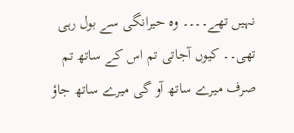نہیں تھے۔۔۔۔ وہ حیرانگی سے بول رہی تھی۔۔ کیوں آجاتی تم اس کے ساتھ تم صرف میرے ساتھ آو گی میرے ساتھ جاؤ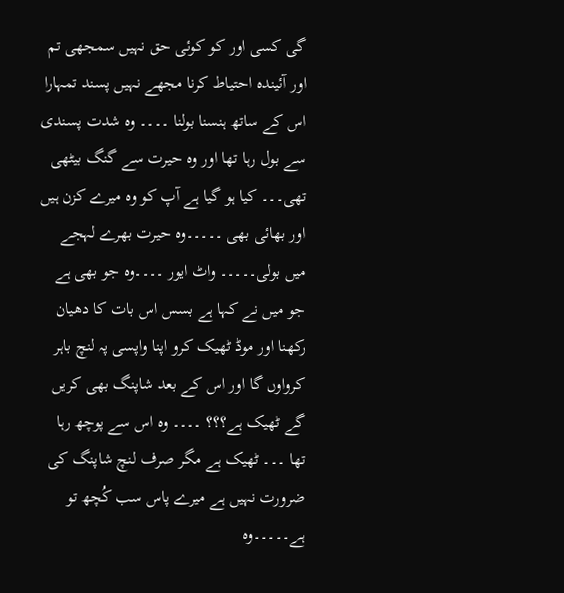گی کسی اور کو کوئی حق نہیں سمجھی تم اور آئیندہ احتیاط کرنا مجھے نہیں پسند تمہارا اس کے ساتھ ہنسنا بولنا ۔۔۔۔ وہ شدت پسندی سے بول رہا تھا اور وہ حیرت سے گنگ بیٹھی تھی۔۔۔ کیا ہو گیا ہے آپ کو وہ میرے کزن ہیں اور بھائی بھی ۔۔۔۔۔وہ حیرت بھرے لہجے میں بولی۔۔۔۔۔ واٹ ایور ۔۔۔۔وہ جو بھی ہے جو میں نے کہا ہے بسس اس بات کا دھیان رکھنا اور موڈ ٹھیک کرو اپنا واپسی پہ لنچ باہر کرواوں گا اور اس کے بعد شاپنگ بھی کریں گے ٹھیک ہے؟؟؟ ۔۔۔۔ وہ اس سے پوچھ رہا تھا ۔۔۔ ٹھیک ہے مگر صرف لنچ شاپنگ کی ضرورت نہیں ہے میرے پاس سب کُچھ تو ہے۔۔۔۔۔وہ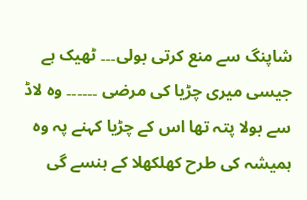شاپنگ سے منع کرتی بولی۔۔۔ ٹھیک ہے جیسی میری چڑیا کی مرضی ۔۔۔۔۔۔ وہ لاڈ سے بولا پتہ تھا اس کے چڑیا کہنے پہ وہ ہمیشہ کی طرح کھلکھلا کے ہنسے گی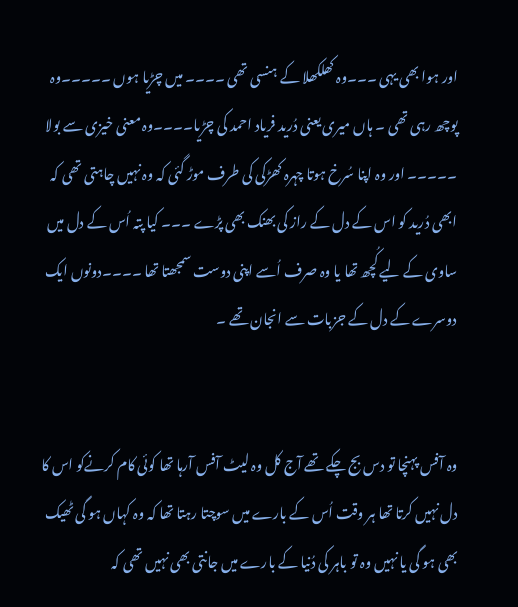اور ہوا بھی یہی ۔۔۔وہ کھلکھلا کے ہنسی تھی ۔۔۔۔ میں چڑیا ہوں ۔۔۔۔۔وہ پوچھ رہی تھی ۔ ہاں میری یعنی دُرید فریاد احمد کی چڑیا۔۔۔۔وہ معنی خیزی سے بولا ۔۔۔۔۔ اور وہ اپنا سُرخ ہوتا چہرہ کھڑکی کی طرف موڑ گئی کہ وہ نہیں چاہتی تھی کہ ابھی دُرید کو اس کے دل کے راز کی بھنک بھی پڑے ۔۔۔ کیا پتہ اُس کے دل میں ساوی کے لیے کُچھ تھا یا وہ صرف اُسے اپنی دوست سمجھتا تھا ۔۔۔۔دونوں ایک دوسرے کے دل کے جزبات سے انجان تھے ۔


وہ آفس پہنچا تو دس بج چکے تھے آج کل وہ لیٹ آفس آرہا تھا کوئی کام کرنےکو اس کا دل نہیں کرتا تھا ہر وقت اُس کے بارے میں سوچتا رہتا تھا کہ وہ کہاں ہو گی ٹھیک بھی ہو گی یا نہیں وہ تو باہر کی دُنیا کے بارے میں جانتی بھی نہیں تھی کہ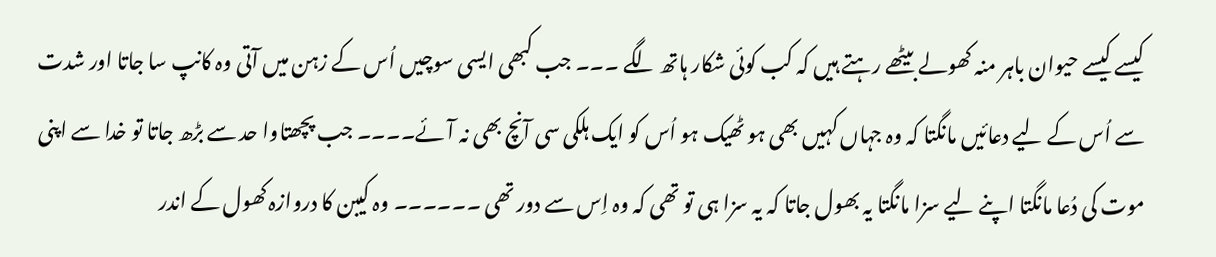کیسے کیسے حیوان باہر منہ کھولے بیٹھے رہتے ہیں کہ کب کوئی شکار ہاتھ لگے ۔۔۔ جب کبھی ایسی سوچیں اُس کے زہن میں آتی وہ کانپ سا جاتا اور شدت سے اُس کے لیے دعائیں مانگتا کہ وہ جہاں کہیں بھی ہو ٹھیک ہو اُس کو ایک ہلکی سی آنچ بھی نہ آئے۔۔۔۔ جب پچھتاوا حد سے بڑھ جاتا تو خدا سے اپنی موت کی دُعا مانگتا اپنے لیے سزا مانگتا یہ بھول جاتا کہ یہ سزا ہی تو تھی کہ وہ اِس سے دور تھی ۔۔۔۔۔۔ وہ کیبن کا دروازہ کھول کے اندر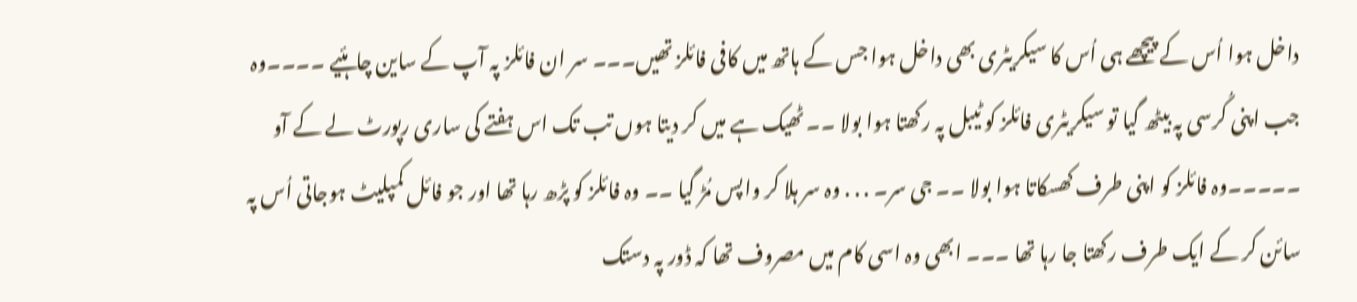داخل ہوا اُس کے پیچھے ہی اُس کا سیکریٹری بھی داخل ہوا جس کے ہاتھ میں کافی فائلز تھیں۔۔۔ سر ان فائلز پہ آپ کے ساین چاہئیے ۔۔۔۔وہ جب اپنی کُرسی پہ بیٹھ گیا تو سیکریٹری فائلز کو ٹیبل پہ رکھتا ہوا بولا ۔۔ ٹھیک ہے میں کر دیتا ہوں تب تک اس ہفتے کی ساری رپورٹ لے کے آو ۔۔۔۔۔وہ فائلز کو اپنی طرف کھسکاتا ہوا بولا ۔۔ جی سر۔ . . . وہ سر ہلا کر واپس مُڑ گیا ۔۔ وہ فائلز کو پڑھ رہا تھا اور جو فائل کمپلیٹ ہوجاتی اُس پہ سائن کر کے ایک طرف رکھتا جا رہا تھا ۔۔۔ ابھی وہ اسی کام میں مصروف تھا کہ ڈور پہ دستک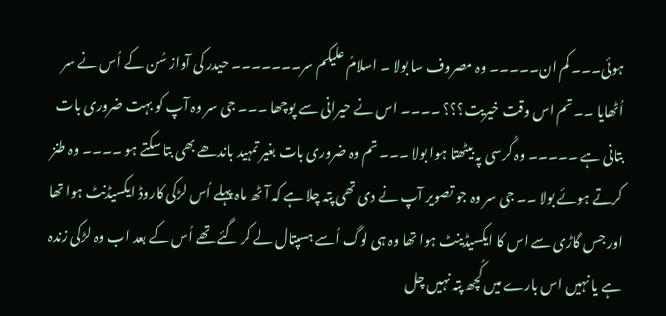ہوئی۔۔۔ کم ان۔۔۔۔۔ وہ مصروف سا بولا ۔ اسلامُ علیکم سر۔۔۔۔۔۔۔ حیدر کی آواز سُن کے اُس نے سر اُٹھایا ۔۔ تم اس وقت خیریت؟؟؟ ۔۔۔۔ اس نے حیرانی سے پوچھا ۔۔۔ جی سر وہ آپ کو بہت ضروری بات بتانی ہے ۔۔۔۔۔ وہ کُرسی پہ بیٹھتا ہوا بولا ۔۔۔ تم وہ ضروری بات بغیر تمہید باندھے بھی بتا سکتے ہو ۔۔۔۔ وہ طنز کرتے ہوئے بولا ۔۔ جی سر وہ جو تصویر آپ نے دی تھی پتہ چلا ہے کہ آٹھ ماہ پہلے اُس لڑکی کاروڈ ایکسیڈنٹ ہوا تھا اور جس گاڑی سے اس کا ایکسیڈینٹ ہوا تھا وہ ہی لوگ اُسے ہسپتال لے کر گئے تھے اُس کے بعد اب وہ لڑکی زندہ ہے یا نہیں اس بارے میں کُچھ پتہ نہیں چل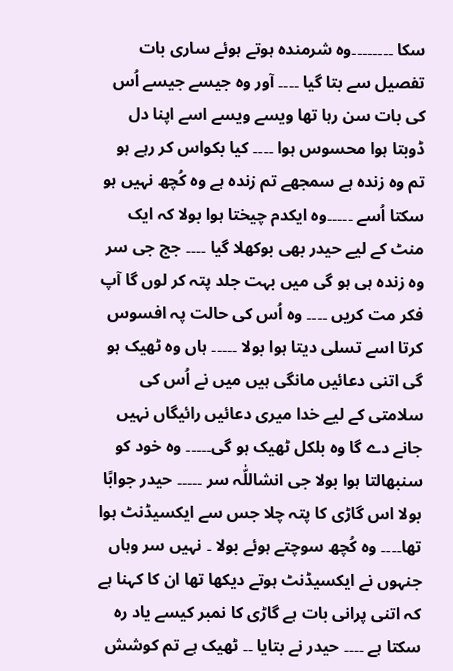سکا ۔۔۔۔۔۔۔۔وہ شرمندہ ہوتے ہوئے ساری بات تفصیل سے بتا گیا ۔۔۔۔ آور وہ جیسے جیسے اُس کی بات سن رہا تھا ویسے ویسے اسے اپنا دل ڈوبتا ہوا محسوس ہوا ۔۔۔۔ کیا بکواس کر رہے ہو تم وہ زندہ ہے سمجھے تم زندہ ہے وہ کُچھ نہیں ہو سکتا اُسے ۔۔۔۔۔وہ ایکدم چیختا ہوا بولا کہ ایک منٹ کے لیے حیدر بھی بوکھلا گیا ۔۔۔۔ جج جی سر وہ زندہ ہی ہو گی میں بہت جلد پتہ کر لوں گا آپ فکر مت کریں ۔۔۔۔ وہ اُس کی حالت پہ افسوس کرتا اسے تسلی دیتا ہوا بولا ۔۔۔۔۔ ہاں وہ ٹھیک ہو گی اتنی دعائیں مانگی ہیں میں نے اُس کی سلامتی کے لیے خدا میری دعائیں رائیگاں نہیں جانے دے گا وہ بلکل ٹھیک ہو گی۔۔۔۔۔ وہ خود کو سنبھالتا ہوا بولا جی انشاللّٰہ سر ۔۔۔۔۔ حیدر جوابًا بولا اس گاڑی کا پتہ چلا جس سے ایکسیڈنٹ ہوا تھا۔۔۔۔ وہ کُچھ سوچتے ہوئے بولا ۔ نہیں سر وہاں جنہوں نے ایکسیڈنٹ ہوتے دیکھا تھا ان کا کہنا ہے کہ اتنی پرانی بات ہے گاڑی کا نمبر کیسے یاد رہ سکتا ہے ۔۔۔۔ حیدر نے بتایا ۔۔ ٹھیک ہے تم کوشش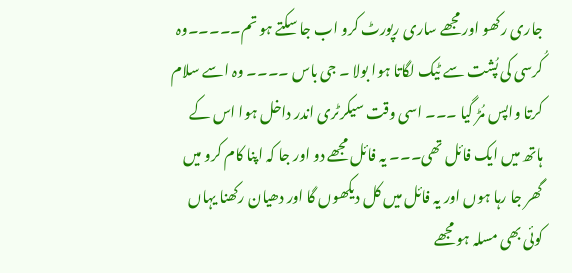جاری رکھو اور مجھے ساری رپورٹ کرو اب جا سکتے ہو تم۔۔۔۔۔وہ کُرسی کی پُشت سے ٹیک لگاتا ہوا بولا ۔ جی باس ۔۔۔۔ وہ اسے سلام کرتا واپس مُڑ گیا ۔۔۔ اسی وقت سیکرٹری اندر داخل ہوا اس کے ہاتھ میں ایک فائل تھی۔۔۔ یہ فائل مجھے دو اور جا کہ اپنا کام کرو میں گھر جا رہا ہوں اور یہ فائل میں کل دیکھوں گا اور دھیان رکھنا یہاں کوئی بھی مسلہ ہو مجھے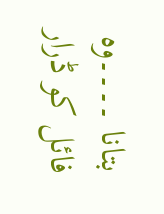بتانا ۔۔۔۔وہ فائل کو ڈرار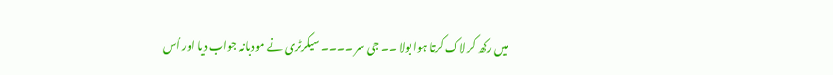میں رکھ کر لاک کرتا ہوا بولا ۔۔ جی سر ۔۔۔۔ سیکرٹری نے مودبانہ جواب دیا اور اُس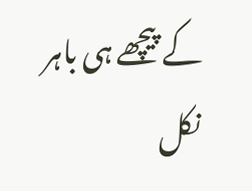کے پیچھے ہی باہر نکل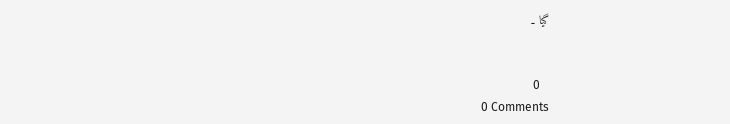گیا ۔


   0
0 Comments